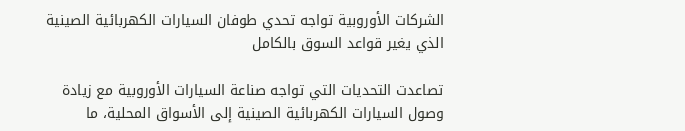الشركات الأوروبية تواجه تحدي طوفان السيارات الكهربائية الصينية الذي يغير قواعد السوق بالكامل

تصاعدت التحديات التي تواجه صناعة السيارات الأوروبية مع زيادة وصول السيارات الكهربائية الصينية إلى الأسواق المحلية، ما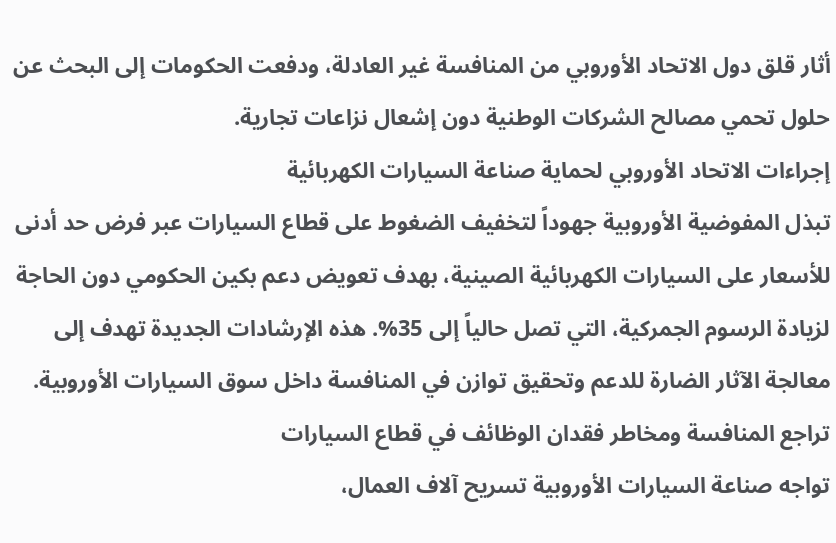أثار قلق دول الاتحاد الأوروبي من المنافسة غير العادلة، ودفعت الحكومات إلى البحث عن حلول تحمي مصالح الشركات الوطنية دون إشعال نزاعات تجارية.
إجراءات الاتحاد الأوروبي لحماية صناعة السيارات الكهربائية
تبذل المفوضية الأوروبية جهوداً لتخفيف الضغوط على قطاع السيارات عبر فرض حد أدنى للأسعار على السيارات الكهربائية الصينية، بهدف تعويض دعم بكين الحكومي دون الحاجة لزيادة الرسوم الجمركية، التي تصل حالياً إلى 35%. هذه الإرشادات الجديدة تهدف إلى معالجة الآثار الضارة للدعم وتحقيق توازن في المنافسة داخل سوق السيارات الأوروبية.
تراجع المنافسة ومخاطر فقدان الوظائف في قطاع السيارات
تواجه صناعة السيارات الأوروبية تسريح آلاف العمال،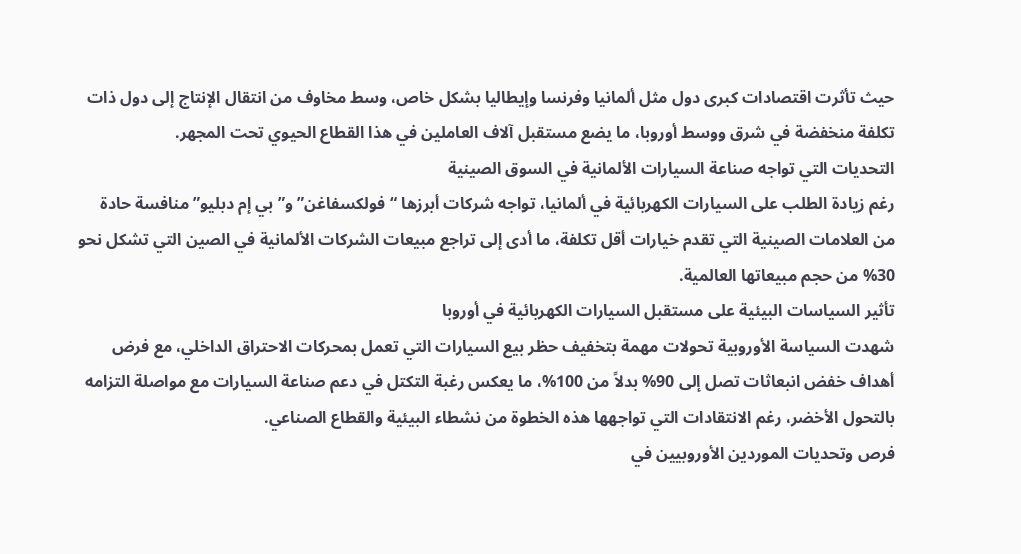حيث تأثرت اقتصادات كبرى دول مثل ألمانيا وفرنسا وإيطاليا بشكل خاص، وسط مخاوف من انتقال الإنتاج إلى دول ذات تكلفة منخفضة في شرق ووسط أوروبا، ما يضع مستقبل آلاف العاملين في هذا القطاع الحيوي تحت المجهر.
التحديات التي تواجه صناعة السيارات الألمانية في السوق الصينية
رغم زيادة الطلب على السيارات الكهربائية في ألمانيا، تواجه شركات أبرزها “فولكسفاغن” و”بي إم دبليو” منافسة حادة من العلامات الصينية التي تقدم خيارات أقل تكلفة، ما أدى إلى تراجع مبيعات الشركات الألمانية في الصين التي تشكل نحو 30% من حجم مبيعاتها العالمية.
تأثير السياسات البيئية على مستقبل السيارات الكهربائية في أوروبا
شهدت السياسة الأوروبية تحولات مهمة بتخفيف حظر بيع السيارات التي تعمل بمحركات الاحتراق الداخلي، مع فرض أهداف خفض انبعاثات تصل إلى 90% بدلاً من 100%، ما يعكس رغبة التكتل في دعم صناعة السيارات مع مواصلة التزامه بالتحول الأخضر، رغم الانتقادات التي تواجهها هذه الخطوة من نشطاء البيئية والقطاع الصناعي.
فرص وتحديات الموردين الأوروبيين في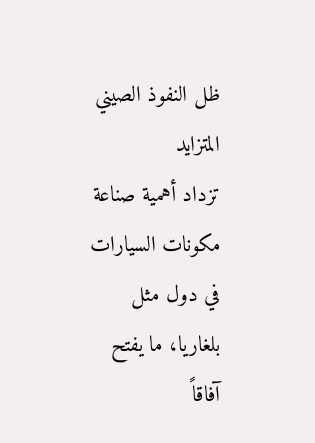ظل النفوذ الصيني المتزايد
تزداد أهمية صناعة مكونات السيارات في دول مثل بلغاريا، ما يفتح آفاقاً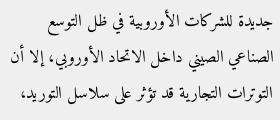جديدة للشركات الأوروبية في ظل التوسع الصناعي الصيني داخل الاتحاد الأوروبي، إلا أن التوترات التجارية قد تؤثر على سلاسل التوريد،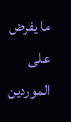ما يفرض على الموردين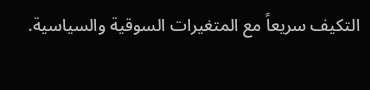التكيف سريعاً مع المتغيرات السوقية والسياسية.